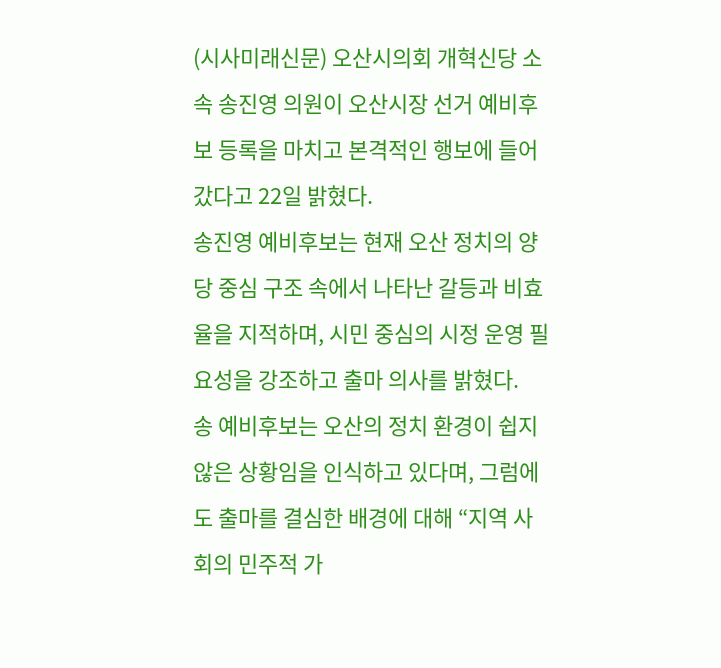(시사미래신문) 오산시의회 개혁신당 소속 송진영 의원이 오산시장 선거 예비후보 등록을 마치고 본격적인 행보에 들어갔다고 22일 밝혔다.
송진영 예비후보는 현재 오산 정치의 양당 중심 구조 속에서 나타난 갈등과 비효율을 지적하며, 시민 중심의 시정 운영 필요성을 강조하고 출마 의사를 밝혔다.
송 예비후보는 오산의 정치 환경이 쉽지 않은 상황임을 인식하고 있다며, 그럼에도 출마를 결심한 배경에 대해 “지역 사회의 민주적 가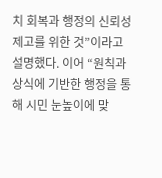치 회복과 행정의 신뢰성 제고를 위한 것”이라고 설명했다. 이어 “원칙과 상식에 기반한 행정을 통해 시민 눈높이에 맞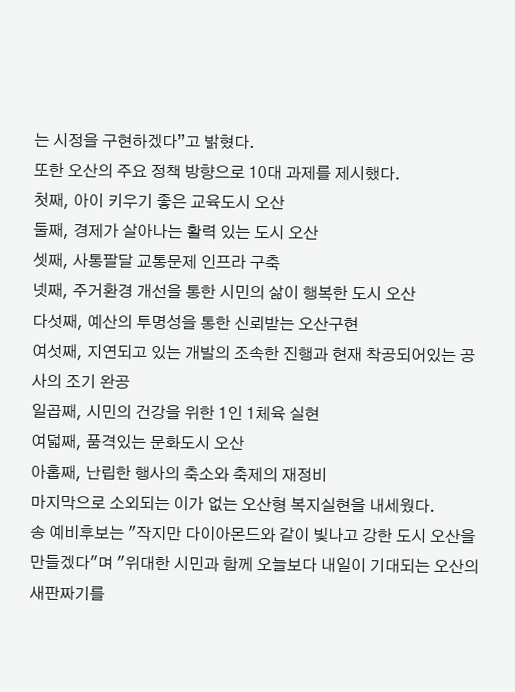는 시정을 구현하겠다”고 밝혔다.
또한 오산의 주요 정책 방향으로 10대 과제를 제시했다.
첫째, 아이 키우기 좋은 교육도시 오산
둘째, 경제가 살아나는 활력 있는 도시 오산
셋째, 사통팔달 교통문제 인프라 구축
넷째, 주거환경 개선을 통한 시민의 삶이 행복한 도시 오산
다섯째, 예산의 투명성을 통한 신뢰받는 오산구현
여섯째, 지연되고 있는 개발의 조속한 진행과 현재 착공되어있는 공사의 조기 완공
일곱째, 시민의 건강을 위한 1인 1체육 실현
여덟째, 품격있는 문화도시 오산
아홉째, 난립한 행사의 축소와 축제의 재정비
마지막으로 소외되는 이가 없는 오산형 복지실현을 내세웠다.
송 예비후보는 "작지만 다이아몬드와 같이 빛나고 강한 도시 오산을 만들겠다"며 "위대한 시민과 함께 오늘보다 내일이 기대되는 오산의 새판짜기를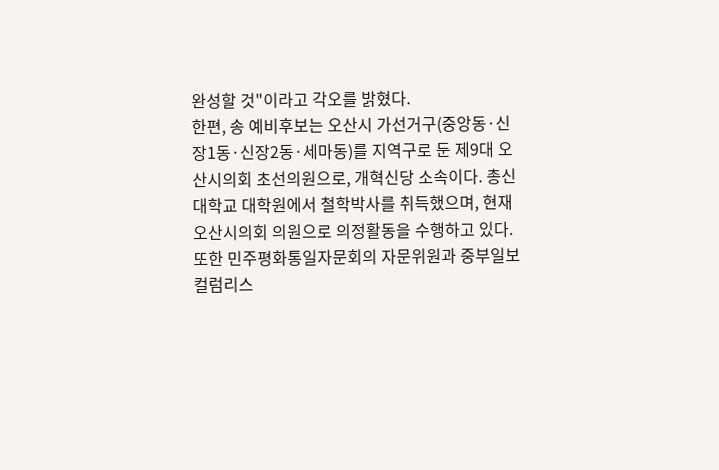완성할 것"이라고 각오를 밝혔다.
한편, 송 예비후보는 오산시 가선거구(중앙동·신장1동·신장2동·세마동)를 지역구로 둔 제9대 오산시의회 초선의원으로, 개혁신당 소속이다. 총신대학교 대학원에서 철학박사를 취득했으며, 현재 오산시의회 의원으로 의정활동을 수행하고 있다. 또한 민주평화통일자문회의 자문위원과 중부일보 컬럼리스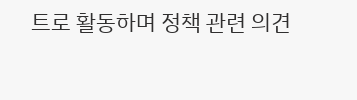트로 활동하며 정책 관련 의견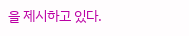을 제시하고 있다.